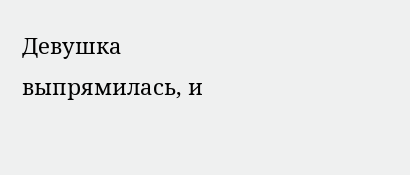Девушка выпрямилась, и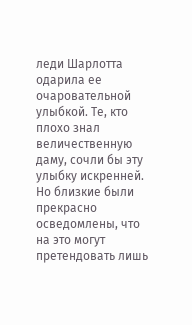леди Шарлотта одарила ее очаровательной улыбкой. Те, кто плохо знал величественную даму, сочли бы эту улыбку искренней. Но близкие были прекрасно осведомлены, что на это могут претендовать лишь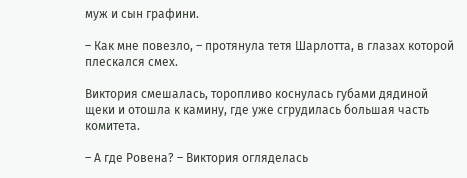муж и сын графини.

– Как мне повезло, – протянула тетя Шарлотта, в глазах которой плескался смех.

Виктория смешалась, торопливо коснулась губами дядиной щеки и отошла к камину, где уже сгрудилась большая часть комитета.

– А где Ровена? – Виктория огляделась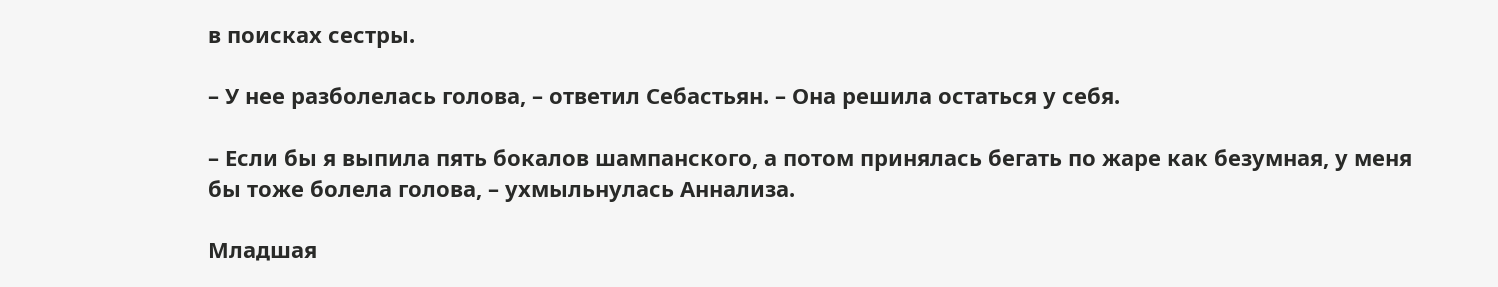в поисках сестры.

– У нее разболелась голова, – ответил Себастьян. – Она решила остаться у себя.

– Если бы я выпила пять бокалов шампанского, а потом принялась бегать по жаре как безумная, у меня бы тоже болела голова, – ухмыльнулась Аннализа.

Младшая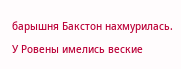барышня Бакстон нахмурилась. У Ровены имелись веские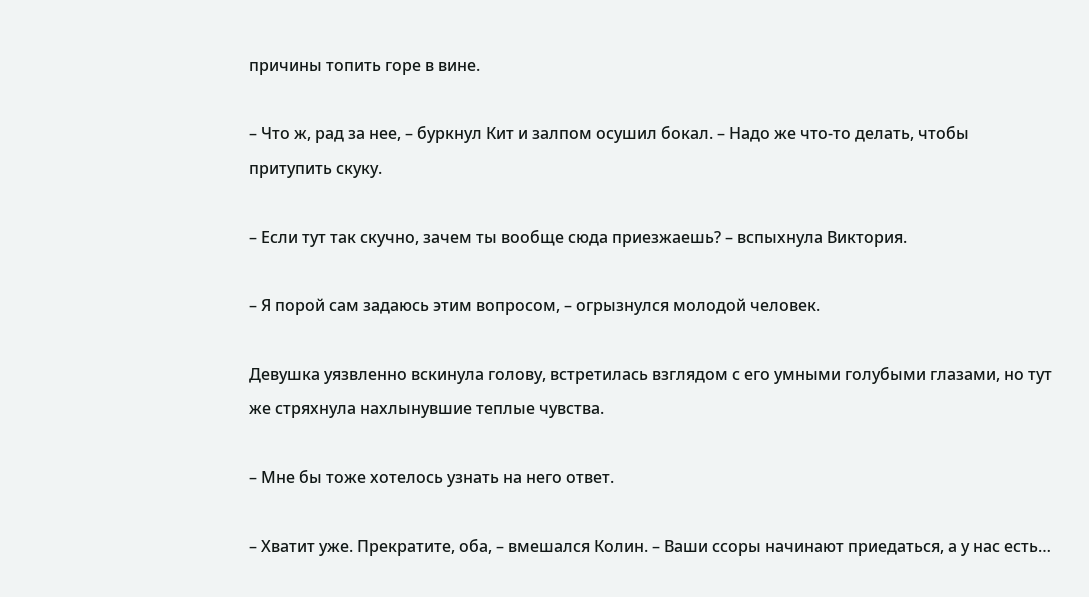причины топить горе в вине.

– Что ж, рад за нее, – буркнул Кит и залпом осушил бокал. – Надо же что-то делать, чтобы притупить скуку.

– Если тут так скучно, зачем ты вообще сюда приезжаешь? – вспыхнула Виктория.

– Я порой сам задаюсь этим вопросом, – огрызнулся молодой человек.

Девушка уязвленно вскинула голову, встретилась взглядом с его умными голубыми глазами, но тут же стряхнула нахлынувшие теплые чувства.

– Мне бы тоже хотелось узнать на него ответ.

– Хватит уже. Прекратите, оба, – вмешался Колин. – Ваши ссоры начинают приедаться, а у нас есть…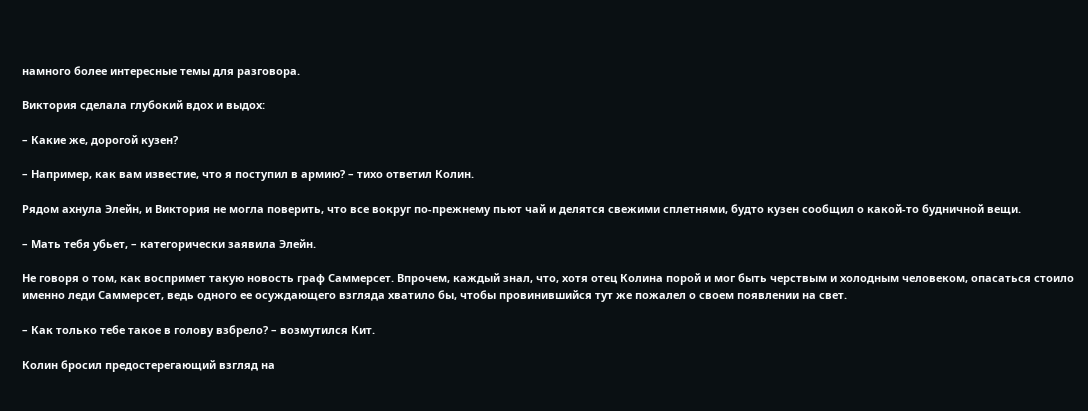намного более интересные темы для разговора.

Виктория сделала глубокий вдох и выдох:

– Какие же, дорогой кузен?

– Например, как вам известие, что я поступил в армию? – тихо ответил Колин.

Рядом ахнула Элейн, и Виктория не могла поверить, что все вокруг по-прежнему пьют чай и делятся свежими сплетнями, будто кузен сообщил о какой-то будничной вещи.

– Мать тебя убьет, – категорически заявила Элейн.

Не говоря о том, как воспримет такую новость граф Саммерсет. Впрочем, каждый знал, что, хотя отец Колина порой и мог быть черствым и холодным человеком, опасаться стоило именно леди Саммерсет, ведь одного ее осуждающего взгляда хватило бы, чтобы провинившийся тут же пожалел о своем появлении на свет.

– Как только тебе такое в голову взбрело? – возмутился Кит.

Колин бросил предостерегающий взгляд на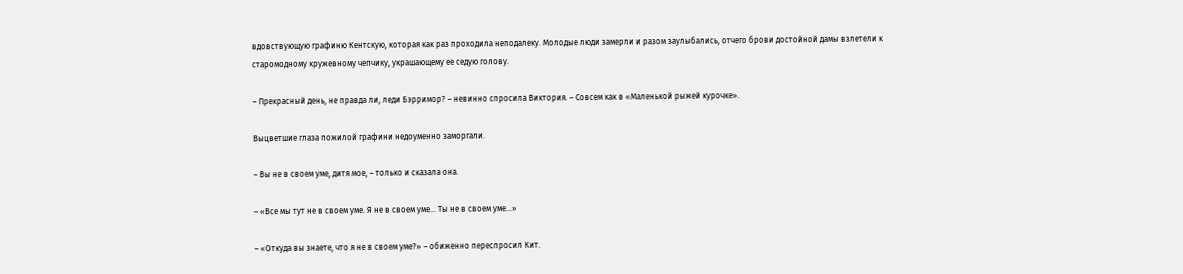вдовствующую графиню Кентскую, которая как раз проходила неподалеку. Молодые люди замерли и разом заулыбались, отчего брови достойной дамы взлетели к старомодному кружевному чепчику, украшающему ее седую голову.

– Прекрасный день, не правда ли, леди Бэрримор? – невинно спросила Виктория. – Совсем как в «Маленькой рыжей курочке».

Выцветшие глаза пожилой графини недоуменно заморгали.

– Вы не в своем уме, дитя мое, – только и сказала она.

– «Все мы тут не в своем уме. Я не в своем уме… Ты не в своем уме…»

– «Откуда вы знаете, что я не в своем уме?» – обиженно переспросил Кит.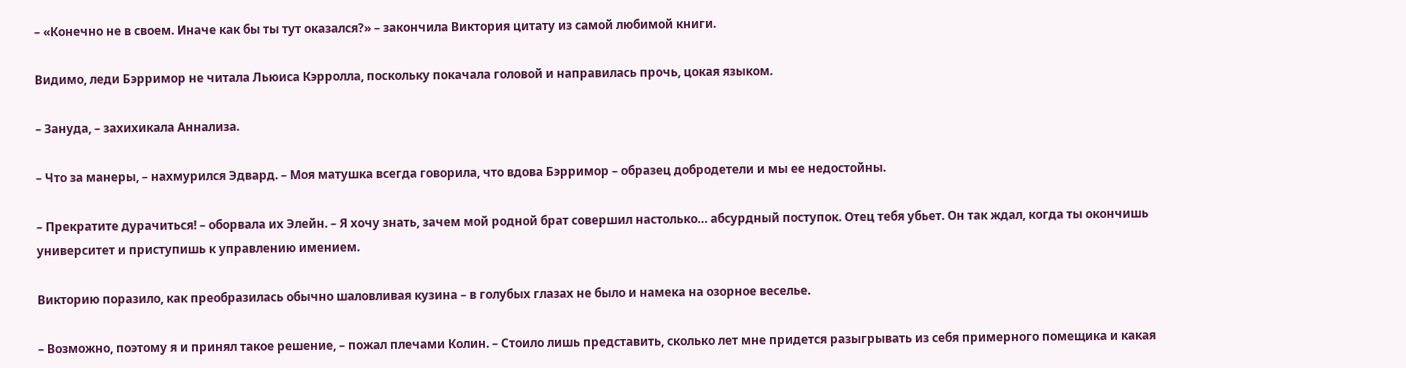– «Конечно не в своем. Иначе как бы ты тут оказался?» – закончила Виктория цитату из самой любимой книги.

Видимо, леди Бэрримор не читала Льюиса Кэрролла, поскольку покачала головой и направилась прочь, цокая языком.

– Зануда, – захихикала Аннализа.

– Что за манеры, – нахмурился Эдвард. – Моя матушка всегда говорила, что вдова Бэрримор – образец добродетели и мы ее недостойны.

– Прекратите дурачиться! – оборвала их Элейн. – Я хочу знать, зачем мой родной брат совершил настолько… абсурдный поступок. Отец тебя убьет. Он так ждал, когда ты окончишь университет и приступишь к управлению имением.

Викторию поразило, как преобразилась обычно шаловливая кузина – в голубых глазах не было и намека на озорное веселье.

– Возможно, поэтому я и принял такое решение, – пожал плечами Колин. – Стоило лишь представить, сколько лет мне придется разыгрывать из себя примерного помещика и какая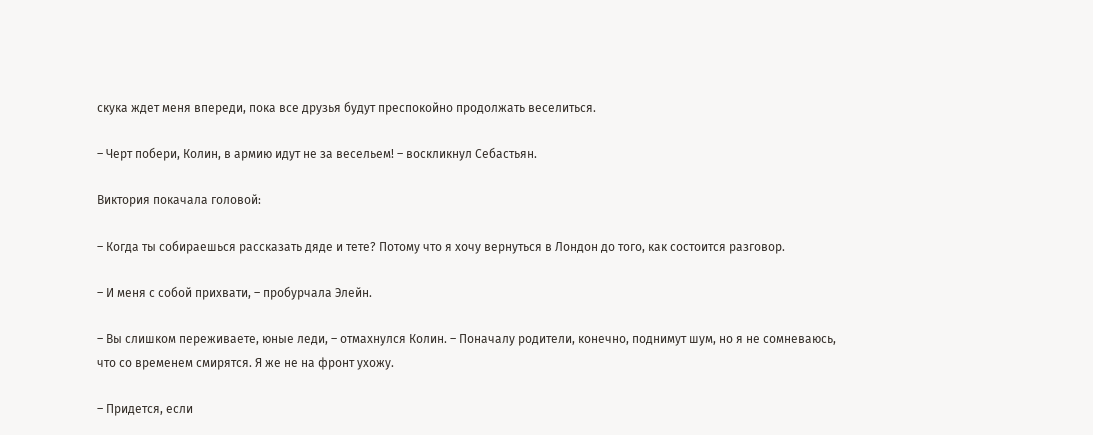скука ждет меня впереди, пока все друзья будут преспокойно продолжать веселиться.

– Черт побери, Колин, в армию идут не за весельем! – воскликнул Себастьян.

Виктория покачала головой:

– Когда ты собираешься рассказать дяде и тете? Потому что я хочу вернуться в Лондон до того, как состоится разговор.

– И меня с собой прихвати, – пробурчала Элейн.

– Вы слишком переживаете, юные леди, – отмахнулся Колин. – Поначалу родители, конечно, поднимут шум, но я не сомневаюсь, что со временем смирятся. Я же не на фронт ухожу.

– Придется, если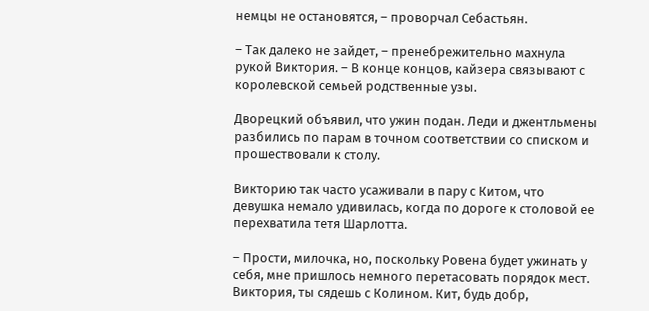немцы не остановятся, – проворчал Себастьян.

– Так далеко не зайдет, – пренебрежительно махнула рукой Виктория. – В конце концов, кайзера связывают с королевской семьей родственные узы.

Дворецкий объявил, что ужин подан. Леди и джентльмены разбились по парам в точном соответствии со списком и прошествовали к столу.

Викторию так часто усаживали в пару с Китом, что девушка немало удивилась, когда по дороге к столовой ее перехватила тетя Шарлотта.

– Прости, милочка, но, поскольку Ровена будет ужинать у себя, мне пришлось немного перетасовать порядок мест. Виктория, ты сядешь с Колином. Кит, будь добр,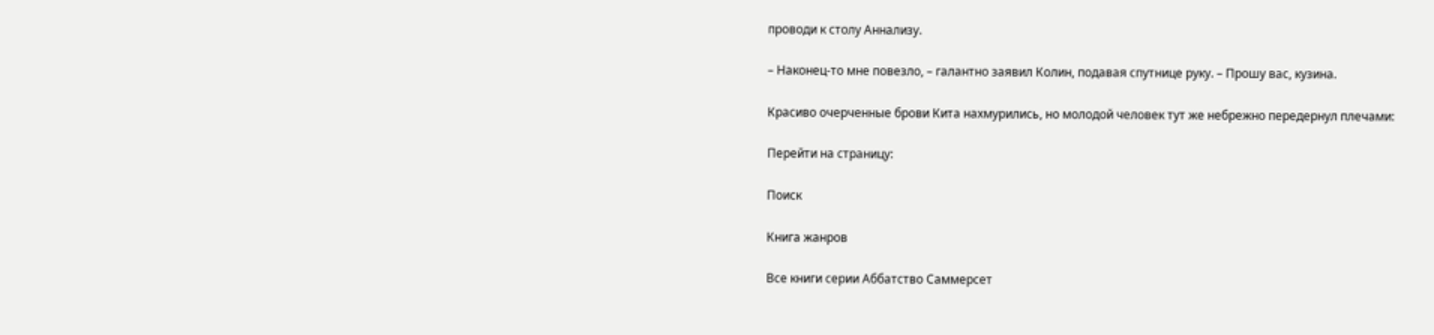проводи к столу Аннализу.

– Наконец-то мне повезло, – галантно заявил Колин, подавая спутнице руку. – Прошу вас, кузина.

Красиво очерченные брови Кита нахмурились, но молодой человек тут же небрежно передернул плечами:

Перейти на страницу:

Поиск

Книга жанров

Все книги серии Аббатство Саммерсет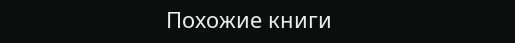Похожие книги